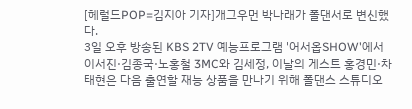[헤럴드POP=김지아 기자]개그우먼 박나래가 폴댄서로 변신했다.
3일 오후 방송된 KBS 2TV 예능프로그램 '어서옵SHOW'에서 이서진·김종국·노홍철 3MC와 김세정, 이날의 게스트 홍경민·차태현은 다음 출연할 재능 상품을 만나기 위해 폴댄스 스튜디오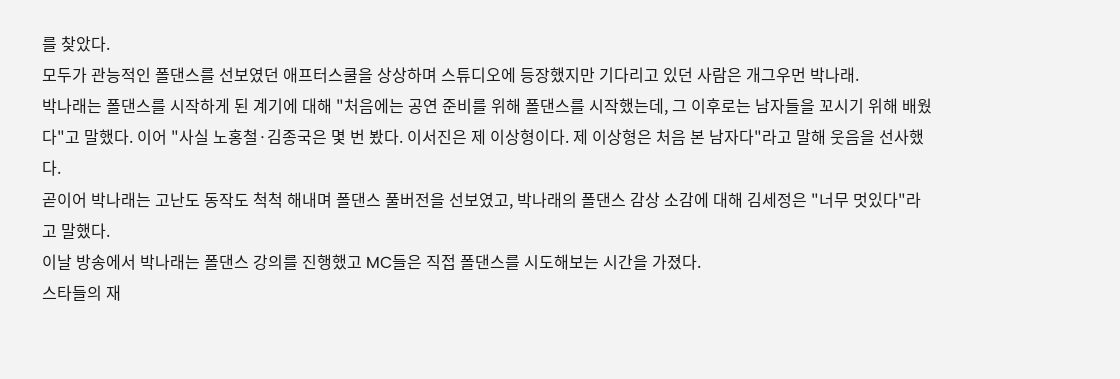를 찾았다.
모두가 관능적인 폴댄스를 선보였던 애프터스쿨을 상상하며 스튜디오에 등장했지만 기다리고 있던 사람은 개그우먼 박나래.
박나래는 폴댄스를 시작하게 된 계기에 대해 "처음에는 공연 준비를 위해 폴댄스를 시작했는데, 그 이후로는 남자들을 꼬시기 위해 배웠다"고 말했다. 이어 "사실 노홍철·김종국은 몇 번 봤다. 이서진은 제 이상형이다. 제 이상형은 처음 본 남자다"라고 말해 웃음을 선사했다.
곧이어 박나래는 고난도 동작도 척척 해내며 폴댄스 풀버전을 선보였고, 박나래의 폴댄스 감상 소감에 대해 김세정은 "너무 멋있다"라고 말했다.
이날 방송에서 박나래는 폴댄스 강의를 진행했고 MC들은 직접 폴댄스를 시도해보는 시간을 가졌다.
스타들의 재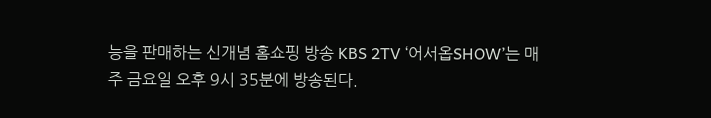능을 판매하는 신개념 홈쇼핑 방송 KBS 2TV ‘어서옵SHOW’는 매주 금요일 오후 9시 35분에 방송된다.